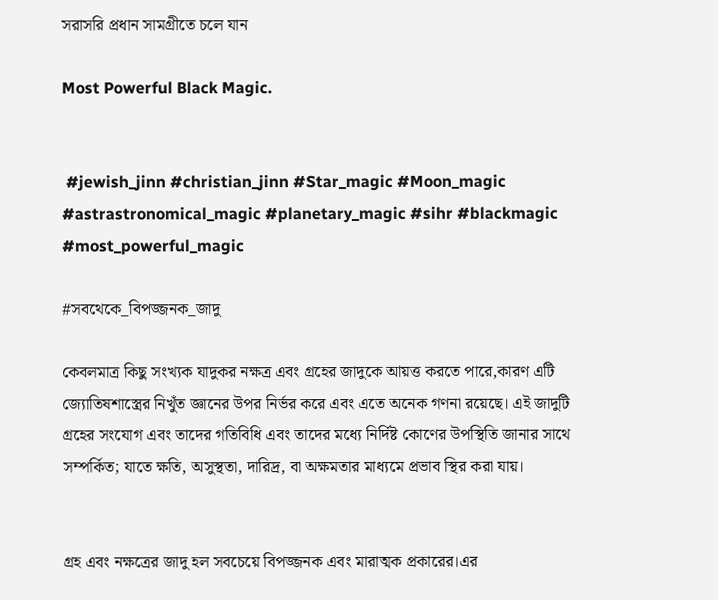সরাসরি প্রধান সামগ্রীতে চলে যান

Most Powerful Black Magic.


 #jewish_jinn #christian_jinn #Star_magic #Moon_magic #astrastronomical_magic #planetary_magic #sihr #blackmagic #most_powerful_magic

#সবথেকে_বিপজ্জনক_জাদু

কেবলমাত্র কিছু সংখ্যক যাদুকর নক্ষত্র এবং গ্রহের জাদুকে আয়ত্ত করতে পারে,কারণ এটি জ্যোতিষশাস্ত্রের নিখুঁত জ্ঞানের উপর নির্ভর করে এবং এতে অনেক গণনা রয়েছে। এই জাদুটি গ্রহের সংযোগ এবং তাদের গতিবিধি এবং তাদের মধ্যে নির্দিষ্ট কোণের উপস্থিতি জানার সাথে সম্পর্কিত; যাতে ক্ষতি, অসুস্থতা, দারিদ্র, বা অক্ষমতার মাধ্যমে প্রভাব স্থির করা যায়।


গ্রহ এবং নক্ষত্রের জাদু হল সবচেয়ে বিপজ্জনক এবং মারাত্মক প্রকারের।এর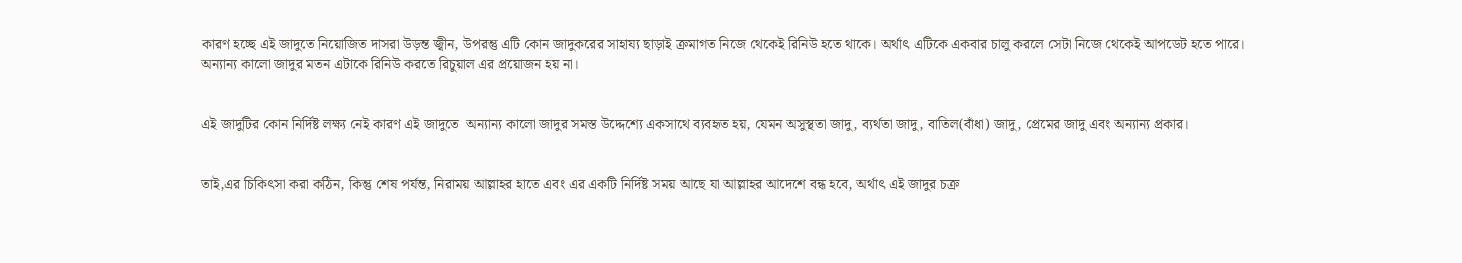কারণ হচ্ছে এই জাদুতে নিয়োজিত দাসরা উড়ন্ত জ্বীন, উপরন্তু এটি কোন জাদুকরের সাহায্য ছাড়াই ক্রমাগত নিজে থেকেই রিনিউ হতে থাকে। অর্থাৎ এটিকে একবার চালু করলে সেটা নিজে থেকেই আপডেট হতে পারে। অন্যান্য কালো জাদুর মতন এটাকে রিনিউ করতে রিচুয়াল এর প্রয়োজন হয় না।


এই জাদুটির কোন নির্দিষ্ট লক্ষ্য নেই কারণ এই জাদুতে  অন্যান্য কালো জাদুর সমস্ত উদ্দেশ্যে একসাথে ব্যবহৃত হয়, যেমন অসুস্থতা জাদু, ব্যর্থতা জাদু, বাতিল(বাঁধা) জাদু, প্রেমের জাদু এবং অন্যান্য প্রকার।


তাই,এর চিকিৎসা করা কঠিন, কিন্তু শেষ পর্যন্ত, নিরাময় আল্লাহর হাতে এবং এর একটি নির্দিষ্ট সময় আছে যা আল্লাহর আদেশে বন্ধ হবে, অর্থাৎ এই জাদুর চক্র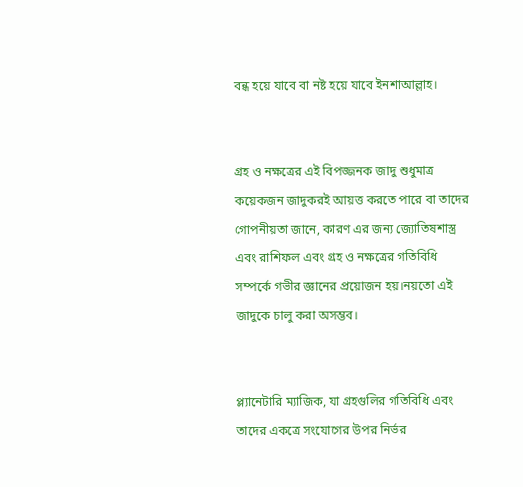বন্ধ হয়ে যাবে বা নষ্ট হয়ে যাবে ইনশাআল্লাহ।


গ্রহ ও নক্ষত্রের এই বিপজ্জনক জাদু শুধুমাত্র কয়েকজন জাদুকরই আয়ত্ত করতে পারে বা তাদের গোপনীয়তা জানে, কারণ এর জন্য জ্যোতিষশাস্ত্র এবং রাশিফল এবং গ্রহ ও নক্ষত্রের গতিবিধি সম্পর্কে গভীর জ্ঞানের প্রয়োজন হয়।নয়তো এই জাদুকে চালু করা অসম্ভব।


প্ল্যানেটারি ম্যাজিক, যা গ্রহগুলির গতিবিধি এবং তাদের একত্রে সংযোগের উপর নির্ভর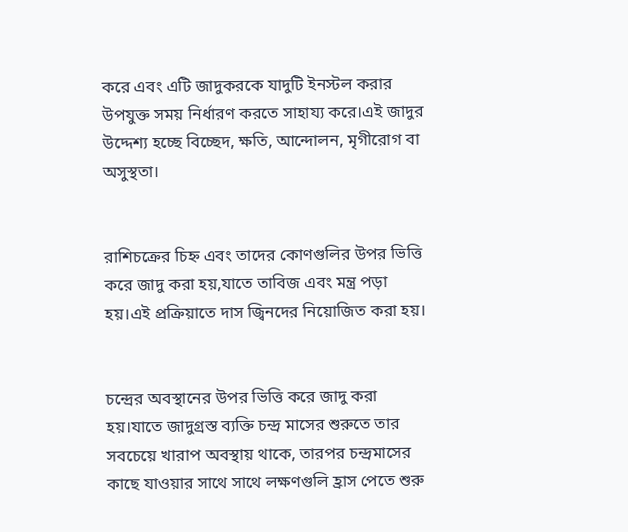করে এবং এটি জাদুকরকে যাদুটি ইনস্টল করার উপযুক্ত সময় নির্ধারণ করতে সাহায্য করে।এই জাদুর উদ্দেশ্য হচ্ছে বিচ্ছেদ, ক্ষতি, আন্দোলন, মৃগীরোগ বা অসুস্থতা।


রাশিচক্রের চিহ্ন এবং তাদের কোণগুলির উপর ভিত্তি করে জাদু করা হয়,যাতে তাবিজ এবং মন্ত্র পড়া হয়।এই প্রক্রিয়াতে দাস জ্বিনদের নিয়োজিত করা হয়।


চন্দ্রের অবস্থানের উপর ভিত্তি করে জাদু করা হয়।যাতে জাদুগ্রস্ত ব্যক্তি চন্দ্র মাসের শুরুতে তার সবচেয়ে খারাপ অবস্থায় থাকে, তারপর চন্দ্রমাসের কাছে যাওয়ার সাথে সাথে লক্ষণগুলি হ্রাস পেতে শুরু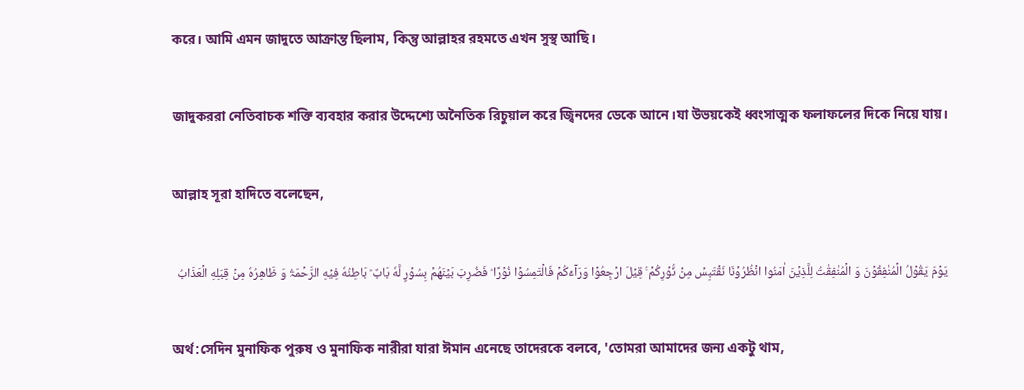করে। আমি এমন জাদুতে আক্রান্ত ছিলাম, কিন্তু আল্লাহর রহমতে এখন সুস্থ আছি।


জাদুকররা নেতিবাচক শক্তি ব্যবহার করার উদ্দেশ্যে অনৈতিক রিচুয়াল করে জ্বিনদের ডেকে আনে।যা উভয়কেই ধ্বংসাত্মক ফলাফলের দিকে নিয়ে যায়।


আল্লাহ সূরা হাদিতে বলেছেন,


یَوۡمَ یَقُوۡلُ الۡمُنٰفِقُوۡنَ وَ الۡمُنٰفِقٰتُ لِلَّذِیۡنَ اٰمَنُوا انۡظُرُوۡنَا نَقۡتَبِسۡ مِنۡ نُّوۡرِكُمۡ ۚ قِیۡلَ ارۡجِعُوۡا وَرَآءَكُمۡ فَالۡتَمِسُوۡا نُوۡرًا ؕ فَضُرِبَ بَیۡنَهُمۡ بِسُوۡرٍ لَّهٗ بَابٌ ؕ بَاطِنُهٗ فِیۡهِ الرَّحۡمَۃُ وَ ظَاهِرُهٗ مِنۡ قِبَلِهِ الۡعَذَابُ


অর্থ:সেদিন মুনাফিক পুরুষ ও মুনাফিক নারীরা যারা ঈমান এনেছে তাদেরকে বলবে, 'তোমরা আমাদের জন্য একটু থাম,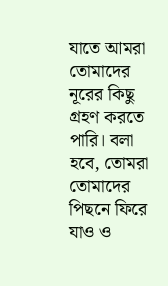যাতে আমরা তোমাদের নূরের কিছু গ্রহণ করতে পারি। বলা হবে, তোমরা তোমাদের পিছনে ফিরে যাও ও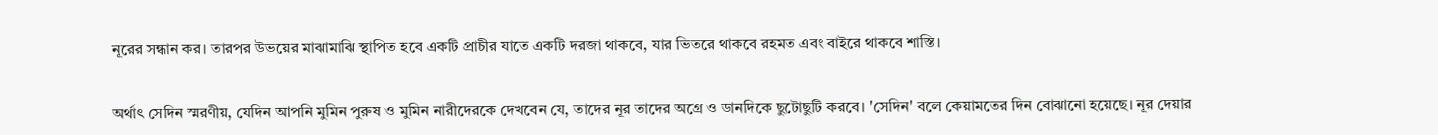নূরের সন্ধান কর। তারপর উভয়ের মাঝামাঝি স্থাপিত হবে একটি প্রাচীর যাতে একটি দরজা থাকবে, যার ভিতরে থাকবে রহমত এবং বাইরে থাকবে শাস্তি।


অর্থাৎ সেদিন স্মরণীয়, যেদিন আপনি মুমিন পুরুষ ও মুমিন নারীদেরকে দেখবেন যে, তাদের নূর তাদের অগ্রে ও ডানদিকে ছুটোছুটি করবে। 'সেদিন' বলে কেয়ামতের দিন বোঝানো হয়েছে। নূর দেয়ার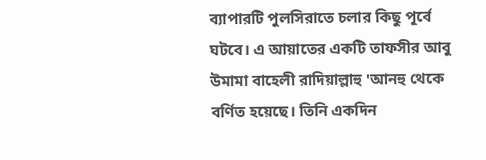ব্যাপারটি পুলসিরাতে চলার কিছু পূর্বে ঘটবে। এ আয়াতের একটি তাফসীর আবু উমামা বাহেলী রাদিয়াল্লাহু 'আনহু থেকে বর্ণিত হয়েছে। তিনি একদিন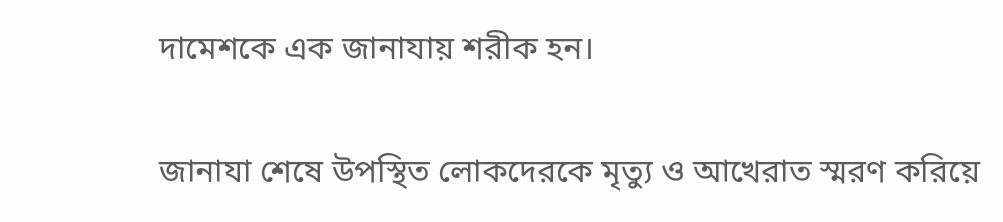দামেশকে এক জানাযায় শরীক হন।


জানাযা শেষে উপস্থিত লোকদেরকে মৃত্যু ও আখেরাত স্মরণ করিয়ে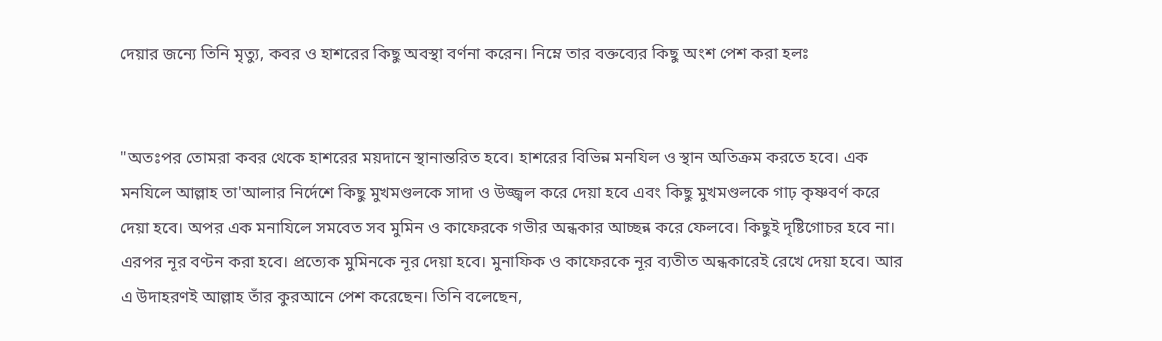দেয়ার জন্যে তিনি মৃত্যু, কবর ও হাশরের কিছু অবস্থা বর্ণনা করেন। নিম্নে তার বক্তব্যের কিছু অংশ পেশ করা হলঃ


"অতঃপর তোমরা কবর থেকে হাশরের ময়দানে স্থানান্তরিত হবে। হাশরের বিভিন্ন মনযিল ও স্থান অতিক্রম করতে হবে। এক মনযিলে আল্লাহ তা'আলার নির্দেশে কিছু মুখমণ্ডলকে সাদা ও উজ্জ্বল করে দেয়া হবে এবং কিছু মুখমণ্ডলকে গাঢ় কৃষ্ণবর্ণ করে দেয়া হবে। অপর এক মনাযিলে সমবেত সব মুমিন ও কাফেরকে গভীর অন্ধকার আচ্ছন্ন করে ফেলবে। কিছুই দৃষ্টিগোচর হবে না। এরপর নূর বণ্টন করা হবে। প্রত্যেক মুমিনকে নূর দেয়া হবে। মুনাফিক ও কাফেরকে নূর ব্যতীত অন্ধকারেই রেখে দেয়া হবে। আর এ উদাহরণই আল্লাহ তাঁর কুরআনে পেশ করেছেন। তিনি বলেছেন,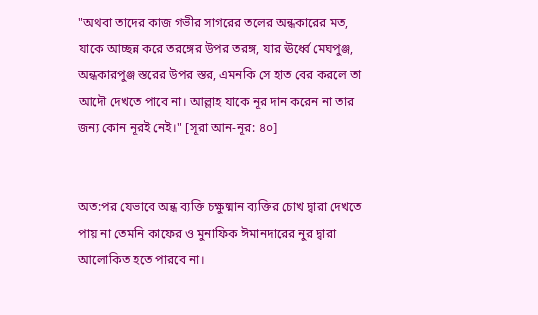"অথবা তাদের কাজ গভীর সাগরের তলের অন্ধকারের মত, যাকে আচ্ছন্ন করে তরঙ্গের উপর তরঙ্গ, যার ঊর্ধ্বে মেঘপুঞ্জ, অন্ধকারপুঞ্জ স্তরের উপর স্তর, এমনকি সে হাত বের করলে তা আদৌ দেখতে পাবে না। আল্লাহ যাকে নূর দান করেন না তার জন্য কোন নূরই নেই।" [সূরা আন-নূর: ৪০]


অত:পর যেভাবে অন্ধ ব্যক্তি চক্ষুষ্মান ব্যক্তির চোখ দ্বারা দেখতে পায় না তেমনি কাফের ও মুনাফিক ঈমানদারের নুর দ্বারা আলোকিত হতে পারবে না।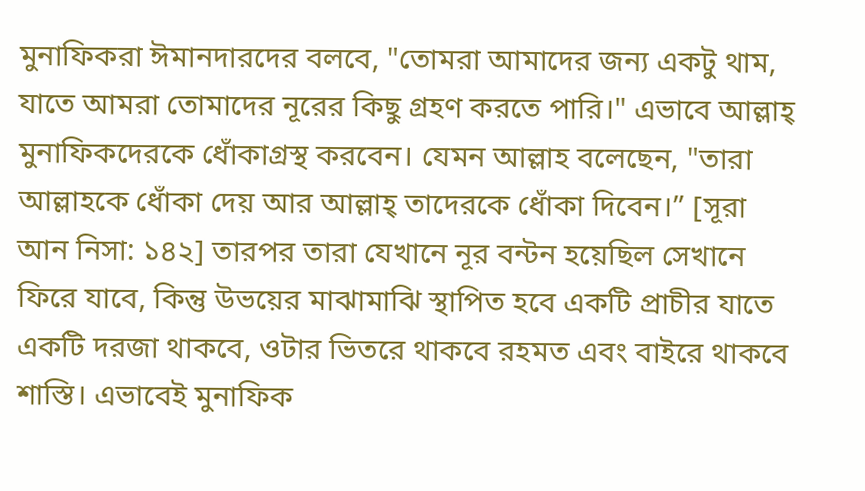মুনাফিকরা ঈমানদারদের বলবে, "তোমরা আমাদের জন্য একটু থাম, যাতে আমরা তোমাদের নূরের কিছু গ্রহণ করতে পারি।" এভাবে আল্লাহ্ মুনাফিকদেরকে ধোঁকাগ্রস্থ করবেন। যেমন আল্লাহ বলেছেন, "তারা আল্লাহকে ধোঁকা দেয় আর আল্লাহ্ তাদেরকে ধোঁকা দিবেন।” [সূরা আন নিসা: ১৪২] তারপর তারা যেখানে নূর বন্টন হয়েছিল সেখানে ফিরে যাবে, কিন্তু উভয়ের মাঝামাঝি স্থাপিত হবে একটি প্রাচীর যাতে একটি দরজা থাকবে, ওটার ভিতরে থাকবে রহমত এবং বাইরে থাকবে শাস্তি। এভাবেই মুনাফিক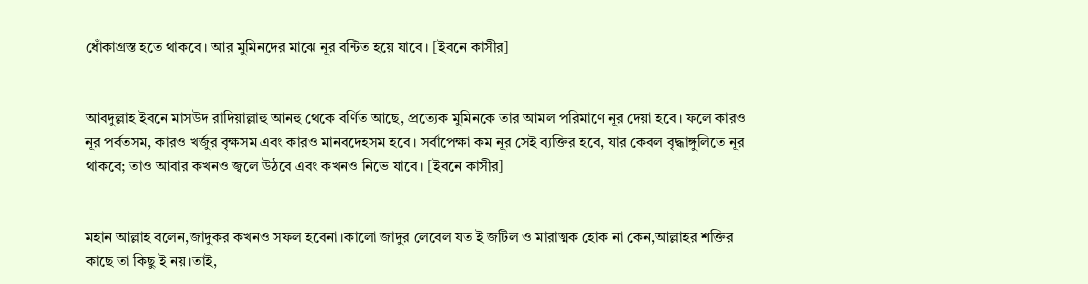ধোঁকাগ্রস্ত হতে থাকবে। আর মুমিনদের মাঝে নূর বন্টিত হয়ে যাবে। [ইবনে কাসীর]


আবদুল্লাহ ইবনে মাসউদ রাদিয়াল্লাহু আনহু থেকে বর্ণিত আছে, প্রত্যেক মুমিনকে তার আমল পরিমাণে নূর দেয়া হবে। ফলে কারও নূর পর্বতসম, কারও খর্জুর বৃক্ষসম এবং কারও মানবদেহসম হবে। সর্বাপেক্ষা কম নূর সেই ব্যক্তির হবে, যার কেবল বৃদ্ধাঙ্গুলিতে নূর থাকবে; তাও আবার কখনও জ্বলে উঠবে এবং কখনও নিভে যাবে। [ইবনে কাসীর]


মহান আল্লাহ বলেন,জাদুকর কখনও সফল হবেনা।কালো জাদুর লেবেল যত ই জটিল ও মারাত্মক হোক না কেন,আল্লাহর শক্তির কাছে তা কিছু ই নয়।তাই,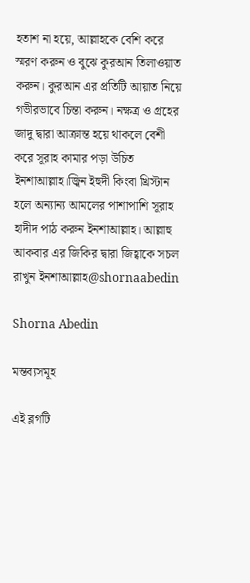হতাশ না হয়ে, আল্লাহকে বেশি করে স্মরণ করুন ও বুঝে কুরআন তিলাওয়াত করুন। কুরআন এর প্রতিটি আয়াত নিয়ে গভীরভাবে চিন্তা করুন। নক্ষত্র ও গ্রহের জাদু দ্বারা আক্রান্ত হয়ে থাকলে বেশী করে সূরাহ কামার পড়া উচিত ইনশাআল্লাহ।জ্বিন ইহুদী কিংবা খ্রিস্টান হলে অন্যান্য আমলের পাশাপাশি সূরাহ হাদীদ পাঠ করুন ইনশাআল্লাহ। আল্লাহু আকবার এর জিকির দ্বারা জিহ্বাকে সচল রাখুন ইনশাআল্লাহ@shornaabedin

Shorna Abedin

মন্তব্যসমূহ

এই ব্লগটি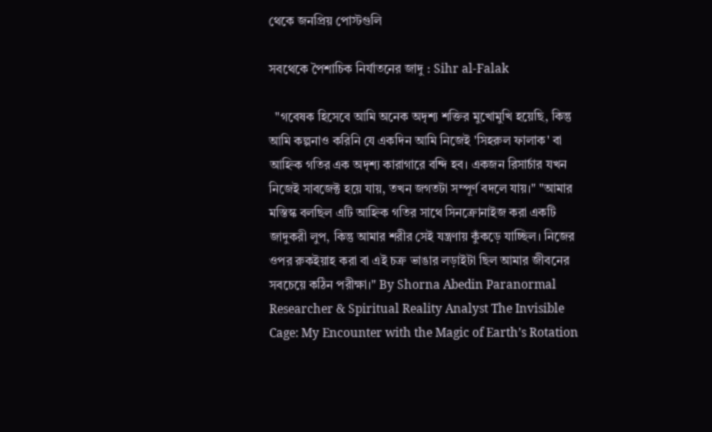থেকে জনপ্রিয় পোস্টগুলি

সবথেকে পৈশাচিক নির্যাতনের জাদু : Sihr al-Falak

  "গবেষক হিসেবে আমি অনেক অদৃশ্য শক্তির মুখোমুখি হয়েছি, কিন্তু আমি কল্পনাও করিনি যে একদিন আমি নিজেই 'সিহরুল ফালাক' বা আহ্নিক গতির এক অদৃশ্য কারাগারে বন্দি হব। একজন রিসার্চার যখন নিজেই সাবজেক্ট হয়ে যায়, তখন জগতটা সম্পূর্ণ বদলে যায়।" "আমার মস্তিস্ক বলছিল এটি আহ্নিক গতির সাথে সিনক্রোনাইজ করা একটি জাদুকরী লুপ, কিন্তু আমার শরীর সেই যন্ত্রণায় কুঁকড়ে যাচ্ছিল। নিজের ওপর রুকইয়াহ করা বা এই চক্র ভাঙার লড়াইটা ছিল আমার জীবনের সবচেয়ে কঠিন পরীক্ষা।" By Shorna Abedin Paranormal Researcher & Spiritual Reality Analyst The Invisible Cage: My Encounter with the Magic of Earth’s Rotation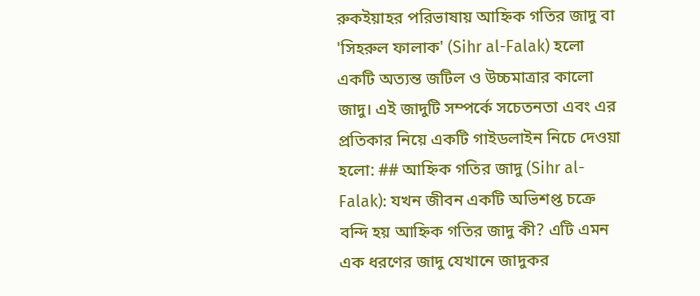রুকইয়াহর পরিভাষায় আহ্নিক গতির জাদু বা 'সিহরুল ফালাক' (Sihr al-Falak) হলো একটি অত্যন্ত জটিল ও উচ্চমাত্রার কালো জাদু। এই জাদুটি সম্পর্কে সচেতনতা এবং এর প্রতিকার নিয়ে একটি গাইডলাইন নিচে দেওয়া হলো: ## আহ্নিক গতির জাদু (Sihr al-Falak): যখন জীবন একটি অভিশপ্ত চক্রে বন্দি হয় আহ্নিক গতির জাদু কী? এটি এমন এক ধরণের জাদু যেখানে জাদুকর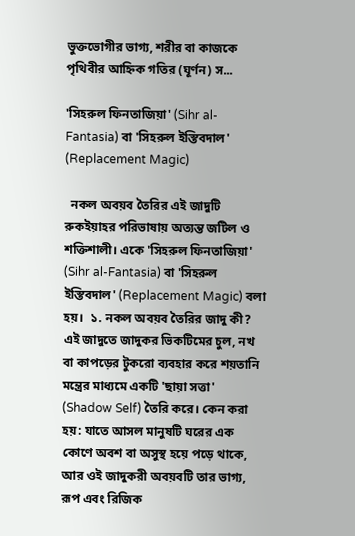ভুক্তভোগীর ভাগ্য, শরীর বা কাজকে পৃথিবীর আহ্নিক গতির (ঘূর্ণন) স...

'সিহরুল ফিনতাজিয়া' (Sihr al-Fantasia) বা 'সিহরুল ইস্তিবদাল' (Replacement Magic)

  নকল অবয়ব তৈরির এই জাদুটি রুকইয়াহর পরিভাষায় অত্যন্ত জটিল ও শক্তিশালী। একে 'সিহরুল ফিনতাজিয়া' (Sihr al-Fantasia) বা 'সিহরুল ইস্তিবদাল' (Replacement Magic) বলা হয়।  ১. নকল অবয়ব তৈরির জাদু কী? এই জাদুতে জাদুকর ভিকটিমের চুল, নখ বা কাপড়ের টুকরো ব্যবহার করে শয়তানি মন্ত্রের মাধ্যমে একটি 'ছায়া সত্তা' (Shadow Self) তৈরি করে। কেন করা হয়: যাতে আসল মানুষটি ঘরের এক কোণে অবশ বা অসুস্থ হয়ে পড়ে থাকে, আর ওই জাদুকরী অবয়বটি তার ভাগ্য, রূপ এবং রিজিক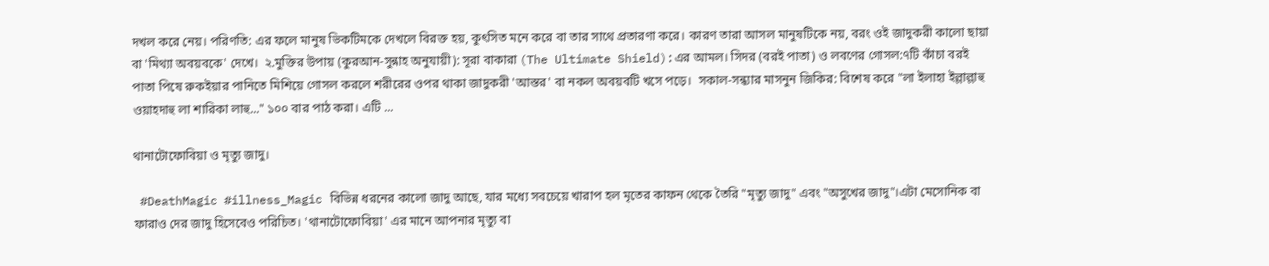দখল করে নেয়। পরিণতি: এর ফলে মানুষ ভিকটিমকে দেখলে বিরক্ত হয়, কুৎসিত মনে করে বা তার সাথে প্রতারণা করে। কারণ তারা আসল মানুষটিকে নয়, বরং ওই জাদুকরী কালো ছায়া বা 'মিথ্যা অবয়বকে' দেখে।  ২.মুক্তির উপায় (কুরআন-সুন্নাহ অনুযায়ী): সূরা বাকারা (The Ultimate Shield):এর আমল। সিদর (বরই পাতা) ও লবণের গোসল:৭টি কাঁচা বরই পাতা পিষে রুকইয়ার পানিতে মিশিয়ে গোসল করলে শরীরের ওপর থাকা জাদুকরী 'আস্তর' বা নকল অবয়বটি খসে পড়ে।  সকাল-সন্ধ্যার মাসনুন জিকির: বিশেষ করে "লা ইলাহা ইল্লাল্লাহু ওয়াহদাহু লা শারিকা লাহু..." ১০০ বার পাঠ করা। এটি ...

থানাটোফোবিয়া ও মৃত্যু জাদু।

 #DeathMagic #illness_Magic বিভিন্ন ধরনের কালো জাদু আছে, যার মধ্যে সবচেয়ে খারাপ হল মৃতের কাফন থেকে তৈরি "মৃত্যু জাদু" এবং "অসুখের জাদু"।এটা মেসোনিক বা ফারাও দের জাদু হিসেবেও পরিচিত। 'থানাটোফোবিয়া' এর মানে আপনার মৃত্যু বা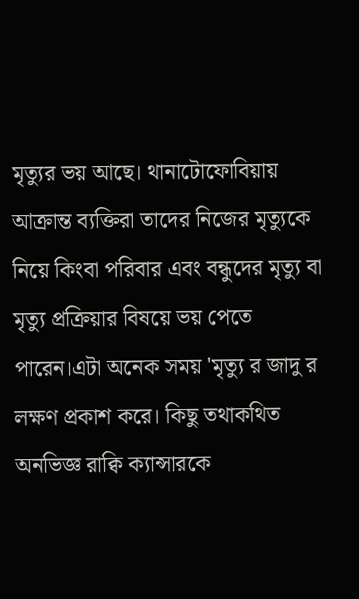মৃত্যুর ভয় আছে। থানাটোফোবিয়ায় আক্রান্ত ব্যক্তিরা তাদের নিজের মৃত্যুকে নিয়ে কিংবা পরিবার এবং বন্ধুদের মৃত্যু বা মৃত্যু প্রক্রিয়ার বিষয়ে ভয় পেতে পারেন।এটা অনেক সময় 'মৃত্যু র জাদু র লক্ষণ প্রকাশ করে। কিছু তথাকথিত অনভিজ্ঞ রাক্বি ক্যান্সারকে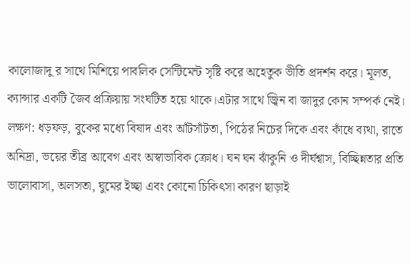কালোজাদু র সাথে মিশিয়ে পাবলিক সেন্টিমেন্ট সৃষ্টি করে অহেতুক ভীতি প্রদর্শন করে। মূলত, ক্যান্সার একটি জৈব প্রক্রিয়ায় সংঘটিত হয়ে থাকে।এটার সাথে জ্বিন বা জাদুর কোন সম্পর্ক নেই। লক্ষণ: ধড়ফড়, বুকের মধ্যে বিষাদ এবং আঁটসাঁটতা, পিঠের নিচের দিকে এবং কাঁধে ব্যথা, রাতে অনিদ্রা, ভয়ের তীব্র আবেগ এবং অস্বাভাবিক ক্রোধ। ঘন ঘন ঝাঁকুনি ও দীর্ঘশ্বাস, বিচ্ছিন্নতার প্রতি ভালোবাসা, অলসতা, ঘুমের ইচ্ছা এবং কোনো চিকিৎসা কারণ ছাড়াই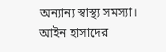অন্যান্য স্বাস্থ্য সমস্যা। আইন হাসাদের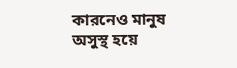কারনেও মানুষ অসুস্থ হয়ে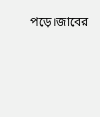পড়ে।জাবের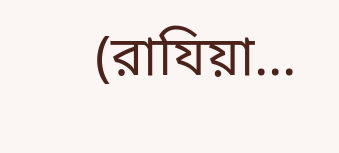(রাযিয়া...